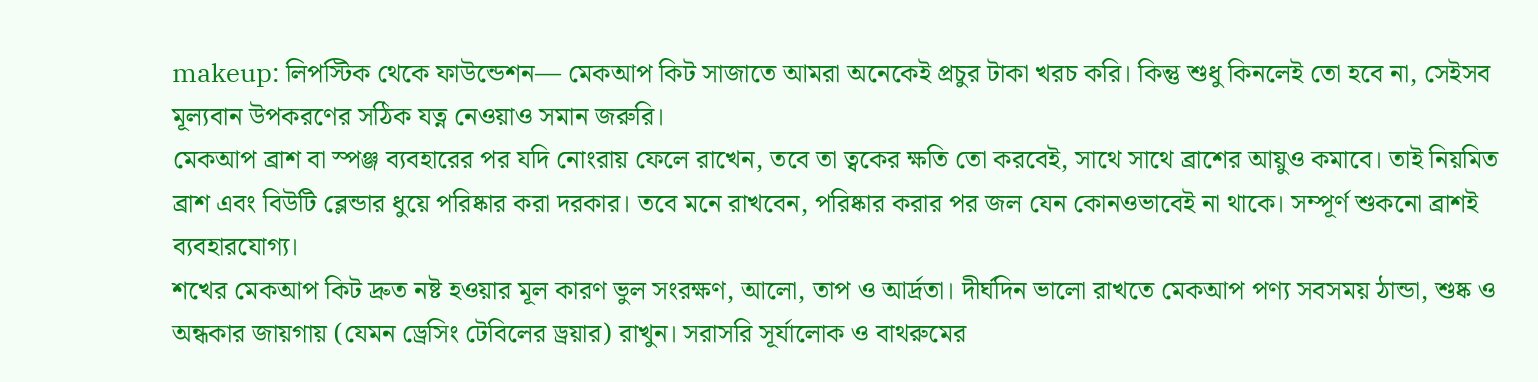makeup: লিপস্টিক থেকে ফাউন্ডেশন— মেকআপ কিট সাজাতে আমরা অনেকেই প্রচুর টাকা খরচ করি। কিন্তু শুধু কিনলেই তো হবে না, সেইসব মূল্যবান উপকরণের সঠিক যত্ন নেওয়াও সমান জরুরি।
মেকআপ ব্রাশ বা স্পঞ্জ ব্যবহারের পর যদি নোংরায় ফেলে রাখেন, তবে তা ত্বকের ক্ষতি তো করবেই, সাথে সাথে ব্রাশের আয়ুও কমাবে। তাই নিয়মিত ব্রাশ এবং বিউটি ব্লেন্ডার ধুয়ে পরিষ্কার করা দরকার। তবে মনে রাখবেন, পরিষ্কার করার পর জল যেন কোনওভাবেই না থাকে। সম্পূর্ণ শুকনো ব্রাশই ব্যবহারযোগ্য।
শখের মেকআপ কিট দ্রুত নষ্ট হওয়ার মূল কারণ ভুল সংরক্ষণ, আলো, তাপ ও আর্দ্রতা। দীর্ঘদিন ভালো রাখতে মেকআপ পণ্য সবসময় ঠান্ডা, শুষ্ক ও অন্ধকার জায়গায় (যেমন ড্রেসিং টেবিলের ড্রয়ার) রাখুন। সরাসরি সূর্যালোক ও বাথরুমের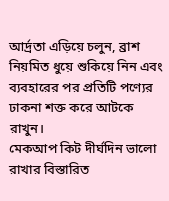আর্দ্রতা এড়িয়ে চলুন, ব্রাশ নিয়মিত ধুয়ে শুকিয়ে নিন এবং ব্যবহারের পর প্রতিটি পণ্যের ঢাকনা শক্ত করে আটকে রাখুন।
মেকআপ কিট দীর্ঘদিন ভালো রাখার বিস্তারিত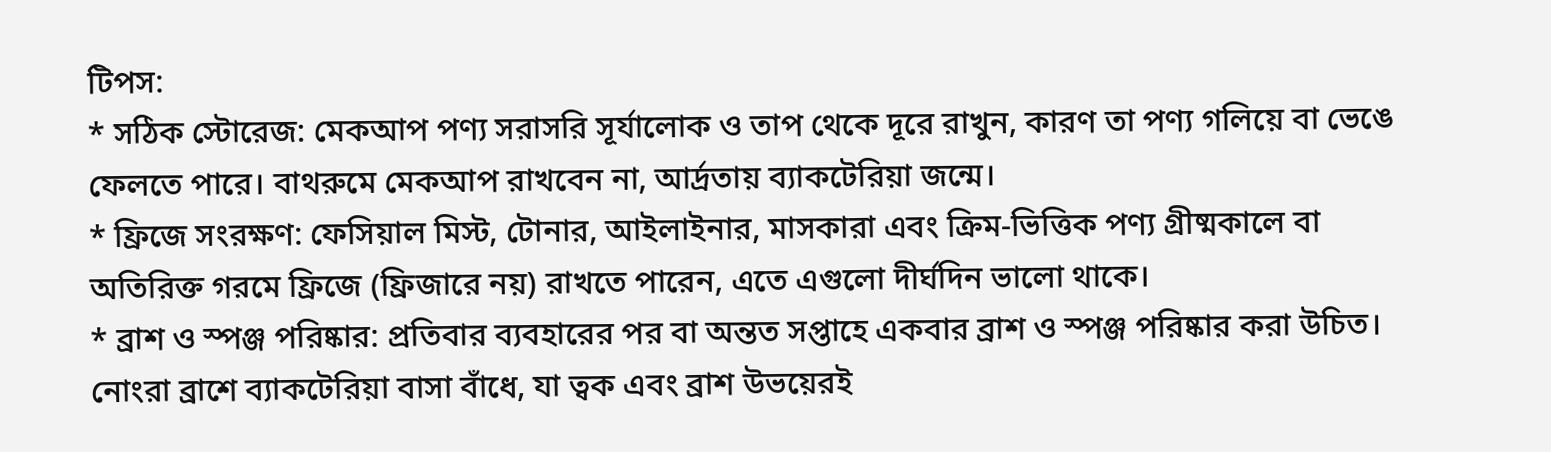টিপস:
* সঠিক স্টোরেজ: মেকআপ পণ্য সরাসরি সূর্যালোক ও তাপ থেকে দূরে রাখুন, কারণ তা পণ্য গলিয়ে বা ভেঙে ফেলতে পারে। বাথরুমে মেকআপ রাখবেন না, আর্দ্রতায় ব্যাকটেরিয়া জন্মে।
* ফ্রিজে সংরক্ষণ: ফেসিয়াল মিস্ট, টোনার, আইলাইনার, মাসকারা এবং ক্রিম-ভিত্তিক পণ্য গ্রীষ্মকালে বা অতিরিক্ত গরমে ফ্রিজে (ফ্রিজারে নয়) রাখতে পারেন, এতে এগুলো দীর্ঘদিন ভালো থাকে।
* ব্রাশ ও স্পঞ্জ পরিষ্কার: প্রতিবার ব্যবহারের পর বা অন্তত সপ্তাহে একবার ব্রাশ ও স্পঞ্জ পরিষ্কার করা উচিত। নোংরা ব্রাশে ব্যাকটেরিয়া বাসা বাঁধে, যা ত্বক এবং ব্রাশ উভয়েরই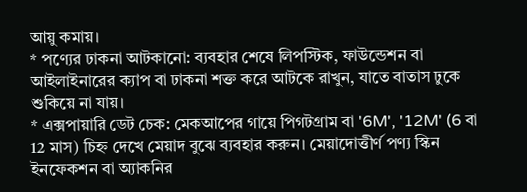আয়ু কমায়।
* পণ্যের ঢাকনা আটকানো: ব্যবহার শেষে লিপস্টিক, ফাউন্ডেশন বা আইলাইনারের ক্যাপ বা ঢাকনা শক্ত করে আটকে রাখুন, যাতে বাতাস ঢুকে শুকিয়ে না যায়।
* এক্সপায়ারি ডেট চেক: মেকআপের গায়ে পিগটগ্রাম বা '6M', '12M' (6 বা 12 মাস) চিহ্ন দেখে মেয়াদ বুঝে ব্যবহার করুন। মেয়াদোত্তীর্ণ পণ্য স্কিন ইনফেকশন বা অ্যাকনির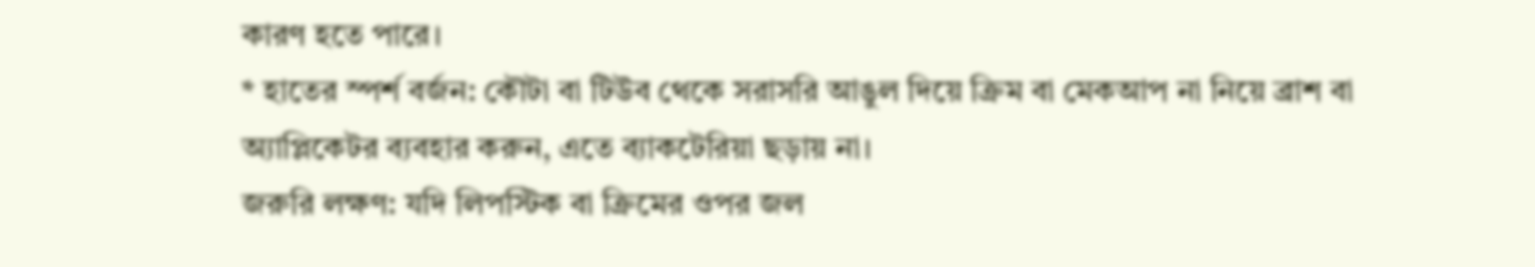কারণ হতে পারে।
* হাতের স্পর্শ বর্জন: কৌটা বা টিউব থেকে সরাসরি আঙুল দিয়ে ক্রিম বা মেকআপ না নিয়ে ব্রাশ বা অ্যাপ্লিকেটর ব্যবহার করুন, এতে ব্যাকটেরিয়া ছড়ায় না।
জরুরি লক্ষণ: যদি লিপস্টিক বা ক্রিমের ওপর জল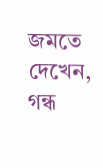জমতে দেখেন, গন্ধ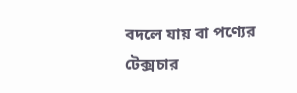বদলে যায় বা পণ্যের টেক্সচার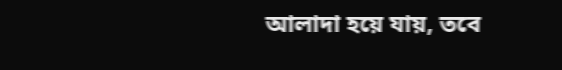আলাদা হয়ে যায়, তবে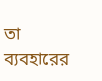তা ব্যবহারের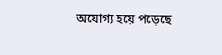অযোগ্য হয়ে পড়েছে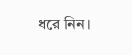ধরে নিন।